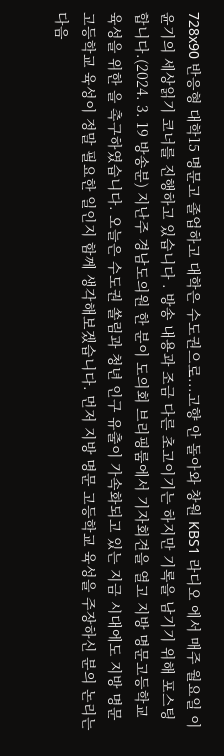728x90 반응형 대학15 명문고 졸업하고 대학은 수도권으로...고향 안 돌아와 창원 KBS1 라디오 에서 매주 월요일 이윤기의 세상읽기 코너를 진행하고 있습니다 . 방송 내용과 조금 다른 초고이기는 하지만 기록을 남기기 위해 포스팅 합니다.(2024. 3. 19 방송분) 지난주 경남도의원 한 분이 도의회 브리핑룸에서 기자회견을 열고 지방 명문고등학교 육성을 위한 을 촉구하였습니다. 오늘은 수도권 쏠림과 청년 인구 유출이 가속화되고 있는 지금 시대에도 지방 명문 고등학교 육성이 정말 필요한 일인지 함께 생각해보겠습니다. 먼저 지방 명문 고등학교 육성을 주장하신 분의 논리는 다음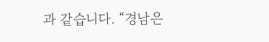과 같습니다. “경남은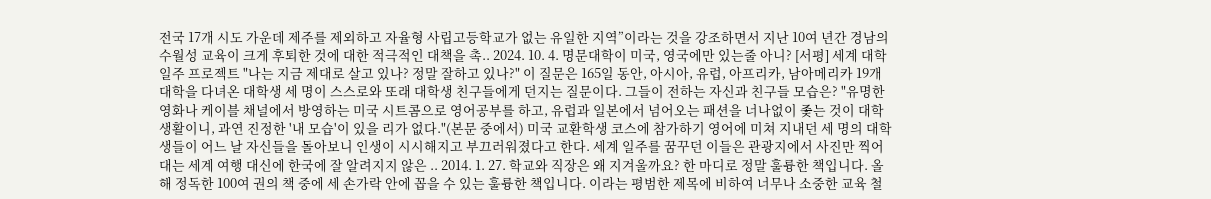전국 17개 시도 가운데 제주를 제외하고 자율형 사립고등학교가 없는 유일한 지역”이라는 것을 강조하면서 지난 10여 년간 경남의 수월성 교육이 크게 후퇴한 것에 대한 적극적인 대책을 촉.. 2024. 10. 4. 명문대학이 미국, 영국에만 있는줄 아니? [서평] 세계 대학 일주 프로젝트 "나는 지금 제대로 살고 있나? 정말 잘하고 있나?" 이 질문은 165일 동안, 아시아, 유럽, 아프리카, 남아메리카 19개 대학을 다녀온 대학생 세 명이 스스로와 또래 대학생 친구들에게 던지는 질문이다. 그들이 전하는 자신과 친구들 모습은? "유명한 영화나 케이블 채널에서 방영하는 미국 시트콤으로 영어공부를 하고, 유럽과 일본에서 넘어오는 패션을 너나없이 좇는 것이 대학생활이니, 과연 진정한 '내 모습'이 있을 리가 없다."(본문 중에서) 미국 교환학생 코스에 참가하기 영어에 미쳐 지내던 세 명의 대학생들이 어느 날 자신들을 돌아보니 인생이 시시해지고 부끄러워졌다고 한다. 세계 일주를 꿈꾸던 이들은 관광지에서 사진만 찍어대는 세계 여행 대신에 한국에 잘 알려지지 않은 .. 2014. 1. 27. 학교와 직장은 왜 지겨울까요? 한 마디로 정말 훌륭한 책입니다. 올해 정독한 100여 권의 책 중에 세 손가락 안에 꼽을 수 있는 훌륭한 책입니다. 이라는 평범한 제목에 비하여 너무나 소중한 교육 철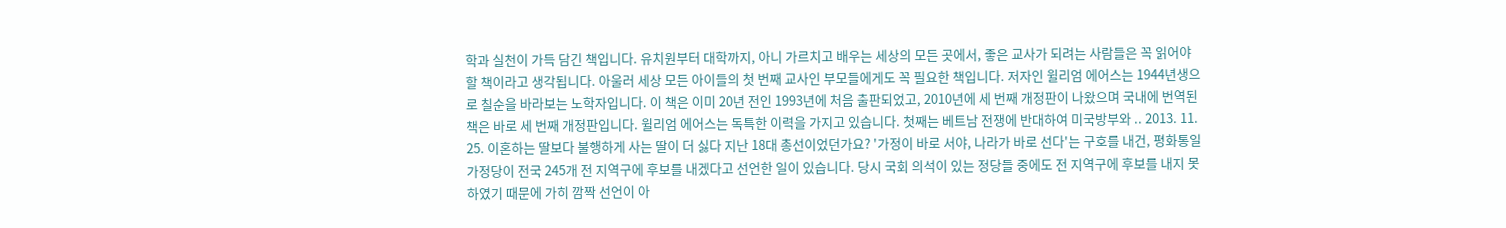학과 실천이 가득 담긴 책입니다. 유치원부터 대학까지, 아니 가르치고 배우는 세상의 모든 곳에서, 좋은 교사가 되려는 사람들은 꼭 읽어야 할 책이라고 생각됩니다. 아울러 세상 모든 아이들의 첫 번째 교사인 부모들에게도 꼭 필요한 책입니다. 저자인 윌리엄 에어스는 1944년생으로 칠순을 바라보는 노학자입니다. 이 책은 이미 20년 전인 1993년에 처음 출판되었고, 2010년에 세 번째 개정판이 나왔으며 국내에 번역된 책은 바로 세 번째 개정판입니다. 윌리엄 에어스는 독특한 이력을 가지고 있습니다. 첫째는 베트남 전쟁에 반대하여 미국방부와 .. 2013. 11. 25. 이혼하는 딸보다 불행하게 사는 딸이 더 싫다 지난 18대 총선이었던가요? '가정이 바로 서야, 나라가 바로 선다'는 구호를 내건, 평화통일가정당이 전국 245개 전 지역구에 후보를 내겠다고 선언한 일이 있습니다. 당시 국회 의석이 있는 정당들 중에도 전 지역구에 후보를 내지 못하였기 때문에 가히 깜짝 선언이 아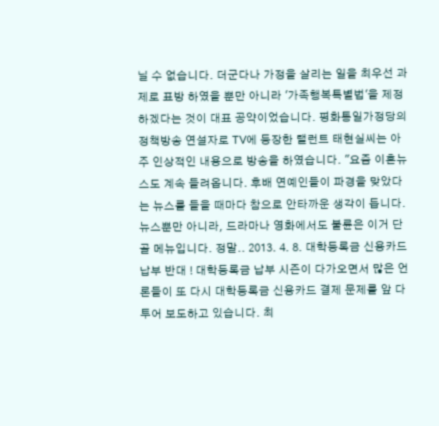닐 수 없습니다. 더군다나 가정을 살리는 일을 최우선 과제로 표방 하였을 뿐만 아니라 '가족행복특별법'을 제정하겠다는 것이 대표 공약이었습니다. 평화통일가정당의 정책방송 연설자로 TV에 등장한 탤런트 태현실씨는 아주 인상적인 내용으로 방송을 하였습니다. "요즘 이혼뉴스도 계속 들려옵니다. 후배 연예인들이 파경을 맞았다는 뉴스를 들을 때마다 참으로 안타까운 생각이 듭니다. 뉴스뿐만 아니라, 드라마나 영화에서도 불륜은 이거 단골 메뉴입니다. 정말.. 2013. 4. 8. 대학등록금 신용카드 납부 반대 ! 대학등록금 납부 시즌이 다가오면서 많은 언론들이 또 다시 대학등록금 신용카드 결제 문제를 앞 다투어 보도하고 있습니다. 최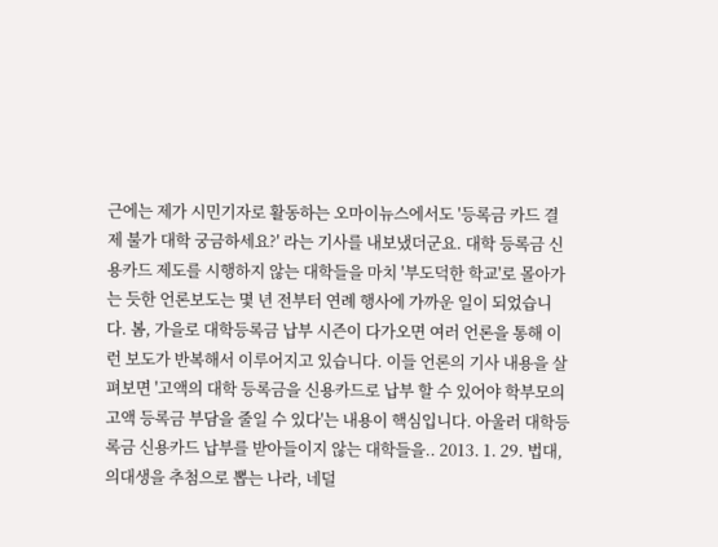근에는 제가 시민기자로 활동하는 오마이뉴스에서도 '등록금 카드 결제 불가 대학 궁금하세요?' 라는 기사를 내보냈더군요. 대학 등록금 신용카드 제도를 시행하지 않는 대학들을 마치 '부도덕한 학교'로 몰아가는 듯한 언론보도는 몇 년 전부터 연례 행사에 가까운 일이 되었습니다. 봄, 가을로 대학등록금 납부 시즌이 다가오면 여러 언론을 통해 이런 보도가 반복해서 이루어지고 있습니다. 이들 언론의 기사 내용을 살펴보면 '고액의 대학 등록금을 신용카드로 납부 할 수 있어야 학부모의 고액 등록금 부담을 줄일 수 있다'는 내용이 핵심입니다. 아울러 대학등록금 신용카드 납부를 받아들이지 않는 대학들을.. 2013. 1. 29. 법대, 의대생을 추첨으로 뽑는 나라, 네덜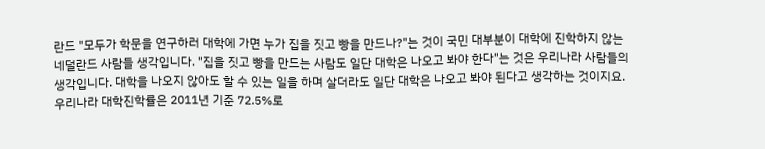란드 "모두가 학문을 연구하러 대학에 가면 누가 집을 짓고 빵을 만드나?"는 것이 국민 대부분이 대학에 진학하지 않는 네덜란드 사람들 생각입니다. "집을 짓고 빵을 만드는 사람도 일단 대학은 나오고 봐야 한다"는 것은 우리나라 사람들의 생각입니다. 대학을 나오지 않아도 할 수 있는 일을 하며 살더라도 일단 대학은 나오고 봐야 된다고 생각하는 것이지요. 우리나라 대학진학률은 2011년 기준 72.5%로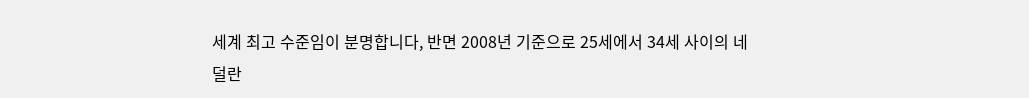세계 최고 수준임이 분명합니다, 반면 2008년 기준으로 25세에서 34세 사이의 네덜란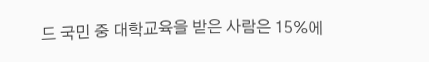드 국민 중 대학교육을 받은 사람은 15%에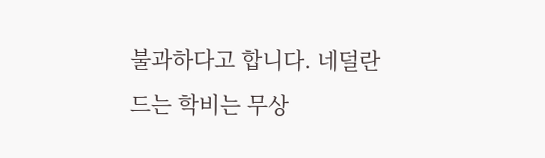불과하다고 합니다. 네덜란드는 학비는 무상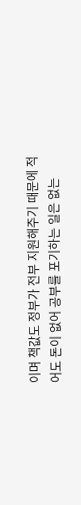이며 책값도 정부가 전부 지원해주기 때문에 적어도 돈이 없어 공부를 포기하는 일은 없는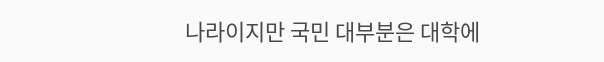나라이지만 국민 대부분은 대학에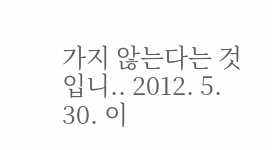가지 않는다는 것입니.. 2012. 5. 30. 이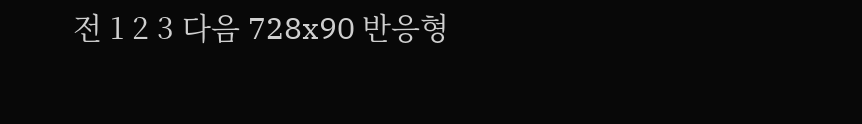전 1 2 3 다음 728x90 반응형